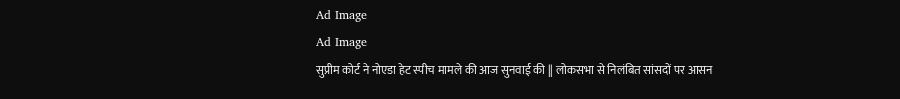Ad Image
Ad Image
सुप्रीम कोर्ट ने नोएडा हेट स्पीच मामले की आज सुनवाई की || लोकसभा से निलंबित सांसदों पर आसन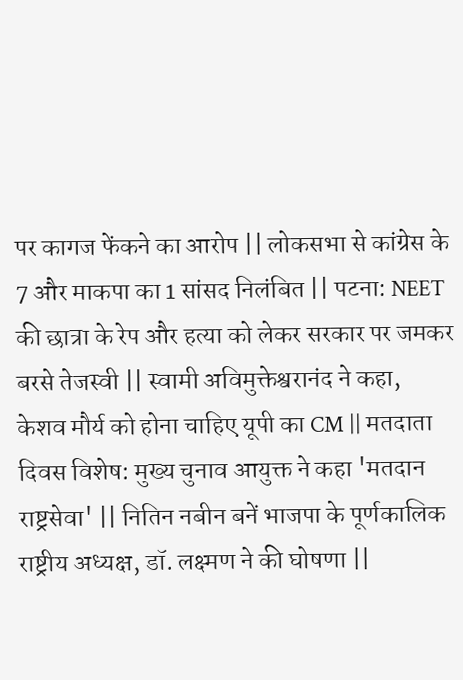पर कागज फेंकने का आरोप || लोकसभा से कांग्रेस के 7 और माकपा का 1 सांसद निलंबित || पटना: NEET की छात्रा के रेप और हत्या को लेकर सरकार पर जमकर बरसे तेजस्वी || स्वामी अविमुक्तेश्वरानंद ने कहा, केशव मौर्य को होना चाहिए यूपी का CM || मतदाता दिवस विशेष: मुख्य चुनाव आयुक्त ने कहा 'मतदान राष्ट्रसेवा' || नितिन नबीन बनें भाजपा के पूर्णकालिक राष्ट्रीय अध्यक्ष, डॉ. लक्ष्मण ने की घोषणा ||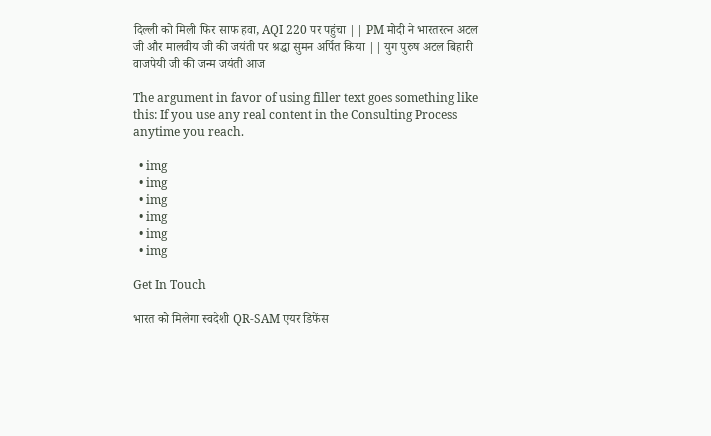दिल्ली को मिली फिर साफ हवा, AQI 220 पर पहुंचा || PM मोदी ने भारतरत्न अटल जी और मालवीय जी की जयंती पर श्रद्धा सुमन अर्पित किया || युग पुरुष अटल बिहारी वाजपेयी जी की जन्म जयंती आज

The argument in favor of using filler text goes something like this: If you use any real content in the Consulting Process anytime you reach.

  • img
  • img
  • img
  • img
  • img
  • img

Get In Touch

भारत को मिलेगा स्वदेशी QR-SAM एयर डिफेंस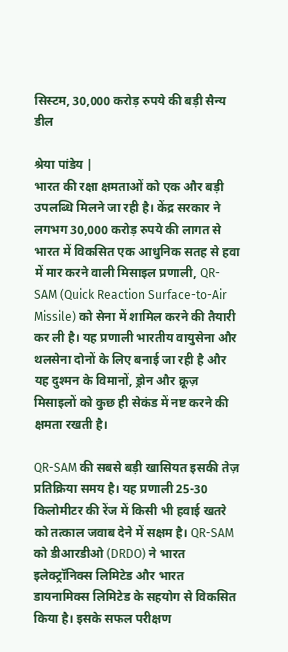सिस्टम, 30,000 करोड़ रुपये की बड़ी सैन्य डील

श्रेया पांडेय |
भारत की रक्षा क्षमताओं को एक और बड़ी उपलब्धि मिलने जा रही है। केंद्र सरकार ने लगभग 30,000 करोड़ रुपये की लागत से भारत में विकसित एक आधुनिक सतह से हवा में मार करने वाली मिसाइल प्रणाली, QR-SAM (Quick Reaction Surface-to-Air Missile) को सेना में शामिल करने की तैयारी कर ली है। यह प्रणाली भारतीय वायुसेना और थलसेना दोनों के लिए बनाई जा रही है और यह दुश्मन के विमानों, ड्रोन और क्रूज़ मिसाइलों को कुछ ही सेकंड में नष्ट करने की क्षमता रखती है।

QR-SAM की सबसे बड़ी खासियत इसकी तेज़ प्रतिक्रिया समय है। यह प्रणाली 25-30 किलोमीटर की रेंज में किसी भी हवाई खतरे को तत्काल जवाब देने में सक्षम है। QR-SAM को डीआरडीओ (DRDO) ने भारत इलेक्ट्रॉनिक्स लिमिटेड और भारत डायनामिक्स लिमिटेड के सहयोग से विकसित किया है। इसके सफल परीक्षण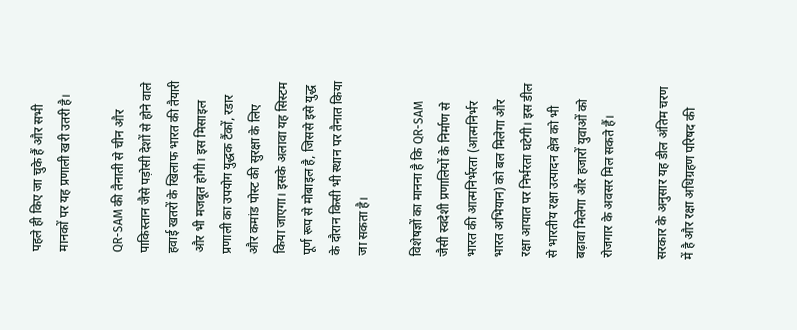पहले ही किए जा चुके हैं और सभी मानकों पर यह प्रणाली खरी उतरी है।

QR-SAM की तैनाती से चीन और पाकिस्तान जैसे पड़ोसी देशों से होने वाले हवाई खतरों के खिलाफ भारत की तैयारी और भी मजबूत होगी। इस मिसाइल प्रणाली का उपयोग युद्धक टैंकों, रडार और कमांड पोस्ट की सुरक्षा के लिए किया जाएगा। इसके अलावा यह सिस्टम पूर्ण रूप से मोबाइल है, जिससे इसे युद्ध के दौरान किसी भी स्थान पर तैनात किया जा सकता है।

विशेषज्ञों का मानना है कि QR-SAM जैसी स्वदेशी प्रणालियों के निर्माण से भारत की आत्मनिर्भरता (आत्मनिर्भर भारत अभियान) को बल मिलेगा और रक्षा आयात पर निर्भरता घटेगी। इस डील से भारतीय रक्षा उत्पादन क्षेत्र को भी बढ़ावा मिलेगा और हजारों युवाओं को रोजगार के अवसर मिल सकते हैं।

सरकार के अनुसार यह डील अंतिम चरण में है और रक्षा अधिग्रहण परिषद की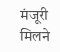मंजूरी मिलने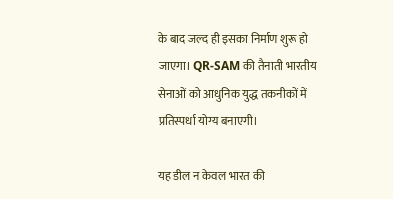के बाद जल्द ही इसका निर्माण शुरू हो जाएगा। QR-SAM की तैनाती भारतीय सेनाओं को आधुनिक युद्ध तकनीकों में प्रतिस्पर्धा योग्य बनाएगी।

यह डील न केवल भारत की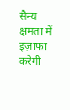सैन्य क्षमता में इज़ाफा करेगी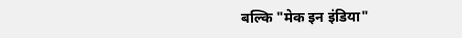बल्कि "मेक इन इंडिया"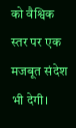को वैश्विक स्तर पर एक मजबूत संदेश भी देगी।